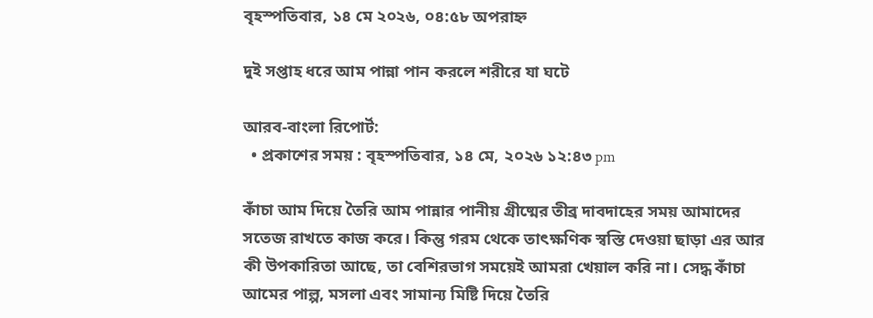বৃহস্পতিবার, ১৪ মে ২০২৬, ০৪:৫৮ অপরাহ্ন

দুই সপ্তাহ ধরে আম পান্না পান করলে শরীরে যা ঘটে

আরব-বাংলা রিপোর্ট:
  • প্রকাশের সময় : বৃহস্পতিবার, ১৪ মে, ২০২৬ ১২:৪৩ pm

কাঁচা আম দিয়ে তৈরি আম পান্নার পানীয় গ্রীষ্মের তীব্র দাবদাহের সময় আমাদের সতেজ রাখতে কাজ করে। কিন্তু গরম থেকে তাৎক্ষণিক স্বস্তি দেওয়া ছাড়া এর আর কী উপকারিতা আছে, তা বেশিরভাগ সময়েই আমরা খেয়াল করি না। সেদ্ধ কাঁচা আমের পাল্প, মসলা এবং সামান্য মিষ্টি দিয়ে তৈরি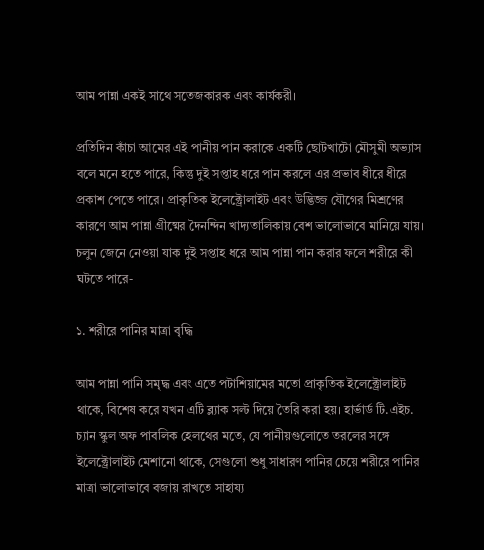আম পান্না একই সাথে সতেজকারক এবং কার্যকরী।

প্রতিদিন কাঁচা আমের এই পানীয় পান করাকে একটি ছোটখাটো মৌসুমী অভ্যাস বলে মনে হতে পারে, কিন্তু দুই সপ্তাহ ধরে পান করলে এর প্রভাব ধীরে ধীরে প্রকাশ পেতে পারে। প্রাকৃতিক ইলেক্ট্রোলাইট এবং উদ্ভিজ্জ যৌগের মিশ্রণের কারণে আম পান্না গ্রীষ্মের দৈনন্দিন খাদ্যতালিকায় বেশ ভালোভাবে মানিয়ে যায়। চলুন জেনে নেওয়া যাক দুই সপ্তাহ ধরে আম পান্না পান করার ফলে শরীরে কী ঘটতে পারে-

১. শরীরে পানির মাত্রা বৃদ্ধি

আম পান্না পানি সমৃদ্ধ এবং এতে পটাশিয়ামের মতো প্রাকৃতিক ইলেক্ট্রোলাইট থাকে, বিশেষ করে যখন এটি ব্ল্যাক সল্ট দিয়ে তৈরি করা হয়। হার্ভার্ড টি.এইচ. চ্যান স্কুল অফ পাবলিক হেলথের মতে, যে পানীয়গুলোতে তরলের সঙ্গে ইলেক্ট্রোলাইট মেশানো থাকে, সেগুলো শুধু সাধারণ পানির চেয়ে শরীরে পানির মাত্রা ভালোভাবে বজায় রাখতে সাহায্য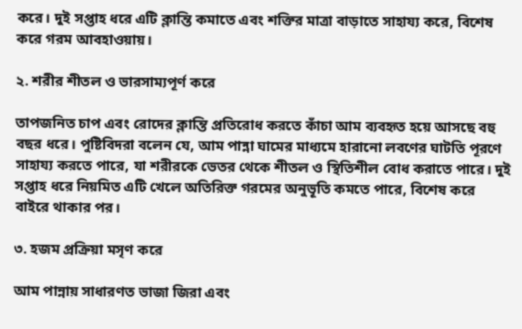করে। দুই সপ্তাহ ধরে এটি ক্লান্তি কমাতে এবং শক্তির মাত্রা বাড়াতে সাহায্য করে, বিশেষ করে গরম আবহাওয়ায়।

২. শরীর শীতল ও ভারসাম্যপূর্ণ করে

তাপজনিত চাপ এবং রোদের ক্লান্তি প্রতিরোধ করতে কাঁচা আম ব্যবহৃত হয়ে আসছে বহু বছর ধরে। পুষ্টিবিদরা বলেন যে, আম পান্না ঘামের মাধ্যমে হারানো লবণের ঘাটতি পূরণে সাহায্য করতে পারে, যা শরীরকে ভেতর থেকে শীতল ও স্থিতিশীল বোধ করাতে পারে। দুই সপ্তাহ ধরে নিয়মিত এটি খেলে অতিরিক্ত গরমের অনুভূতি কমতে পারে, বিশেষ করে বাইরে থাকার পর।

৩. হজম প্রক্রিয়া মসৃণ করে

আম পান্নায় সাধারণত ভাজা জিরা এবং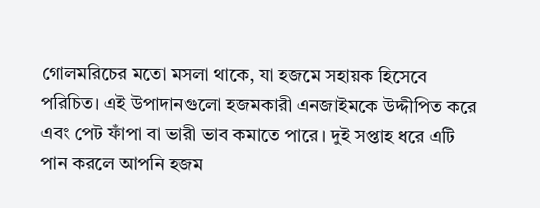গোলমরিচের মতো মসলা থাকে, যা হজমে সহায়ক হিসেবে পরিচিত। এই উপাদানগুলো হজমকারী এনজাইমকে উদ্দীপিত করে এবং পেট ফাঁপা বা ভারী ভাব কমাতে পারে। দুই সপ্তাহ ধরে এটি পান করলে আপনি হজম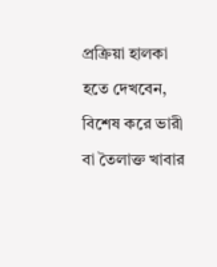প্রক্রিয়া হালকা হতে দেখবেন, বিশেষ করে ভারী বা তৈলাক্ত খাবার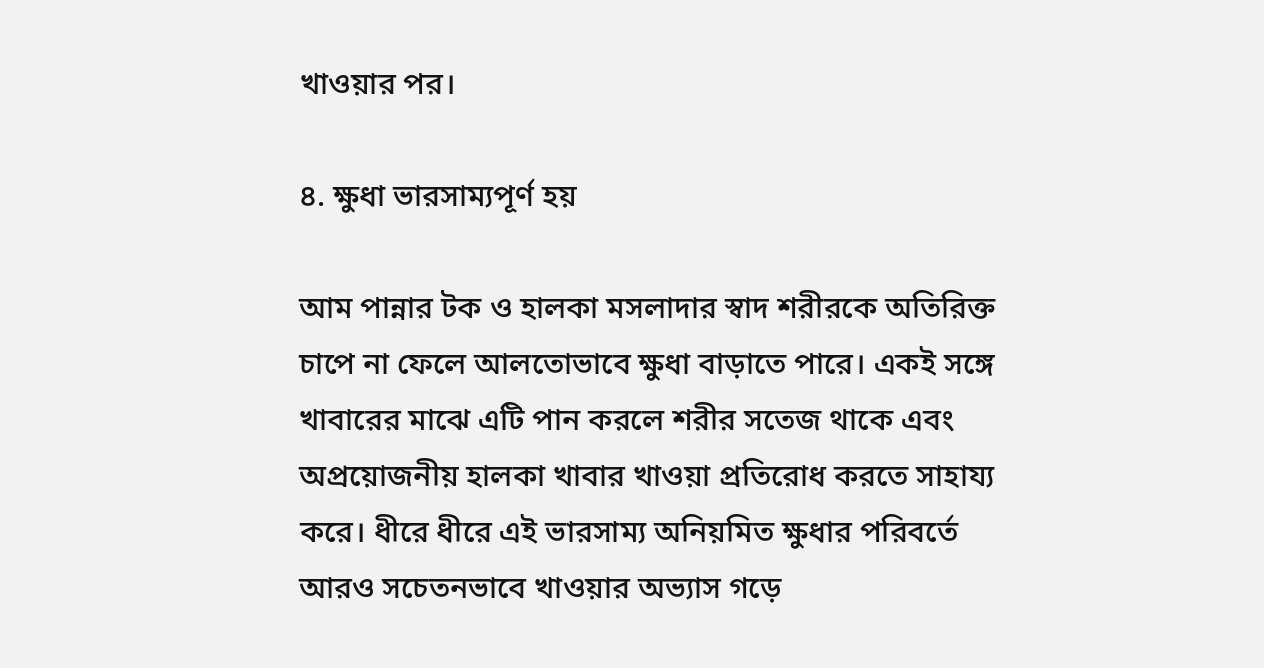খাওয়ার পর।

৪. ক্ষুধা ভারসাম্যপূর্ণ হয়

আম পান্নার টক ও হালকা মসলাদার স্বাদ শরীরকে অতিরিক্ত চাপে না ফেলে আলতোভাবে ক্ষুধা বাড়াতে পারে। একই সঙ্গে খাবারের মাঝে এটি পান করলে শরীর সতেজ থাকে এবং অপ্রয়োজনীয় হালকা খাবার খাওয়া প্রতিরোধ করতে সাহায্য করে। ধীরে ধীরে এই ভারসাম্য অনিয়মিত ক্ষুধার পরিবর্তে আরও সচেতনভাবে খাওয়ার অভ্যাস গড়ে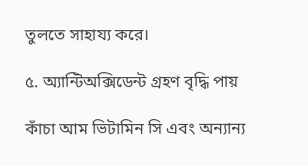তুলতে সাহায্য করে।

৫. অ্যান্টিঅক্সিডেন্ট গ্রহণ বৃদ্ধি পায়

কাঁচা আম ভিটামিন সি এবং অন্যান্য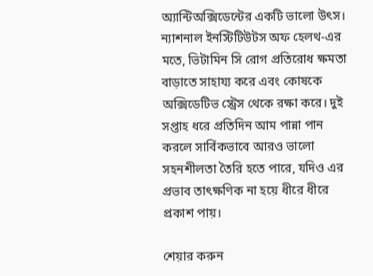অ্যান্টিঅক্সিডেন্টের একটি ভালো উৎস। ন্যাশনাল ইনস্টিটিউটস অফ হেলথ-এর মতে, ভিটামিন সি রোগ প্রতিরোধ ক্ষমতা বাড়াতে সাহায্য করে এবং কোষকে অক্সিডেটিভ স্ট্রেস থেকে রক্ষা করে। দুই সপ্তাহ ধরে প্রতিদিন আম পান্না পান করলে সার্বিকভাবে আরও ভালো সহনশীলতা তৈরি হতে পারে, যদিও এর প্রভাব তাৎক্ষণিক না হয়ে ধীরে ধীরে প্রকাশ পায়।

শেয়ার করুন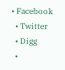• Facebook
  • Twitter
  • Digg
  •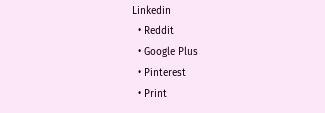Linkedin
  • Reddit
  • Google Plus
  • Pinterest
  • Print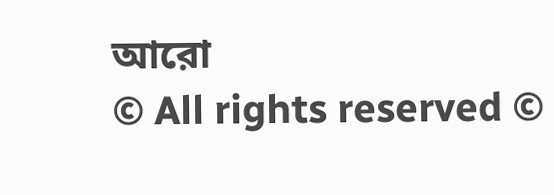আরো
© All rights reserved ©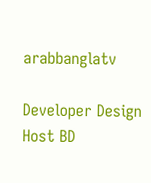arabbanglatv

Developer Design Host BD